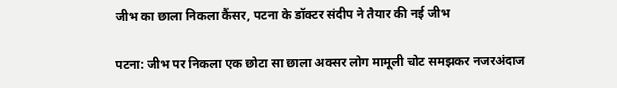जीभ का छाला निकला कैंसर, पटना के डॉक्टर संदीप ने तैयार की नई जीभ

पटना: जीभ पर निकला एक छोटा सा छाला अक्सर लोग मामूली चोट समझकर नजरअंदाज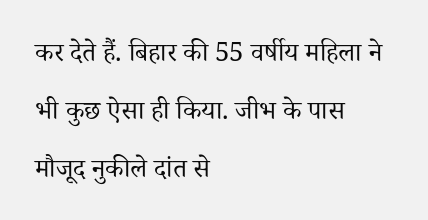कर देते हैं. बिहार की 55 वर्षीय महिला ने भी कुछ ऐसा ही किया. जीभ के पास मौजूद नुकीले दांत से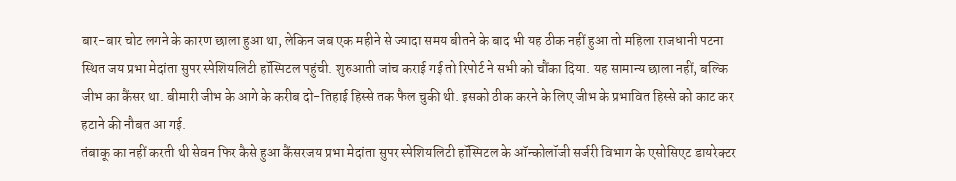बार-बार चोट लगने के कारण छाला हुआ था, लेकिन जब एक महीने से ज्यादा समय बीतने के बाद भी यह ठीक नहीं हुआ तो महिला राजधानी पटना स्थित जय प्रभा मेदांता सुपर स्पेशियलिटी हॉस्पिटल पहुंची. शुरुआती जांच कराई गई तो रिपोर्ट ने सभी को चौंका दिया. यह सामान्य छाला नहीं, बल्कि जीभ का कैंसर था. बीमारी जीभ के आगे के करीब दो-तिहाई हिस्से तक फैल चुकी थी. इसको ठीक करने के लिए जीभ के प्रभावित हिस्से को काट कर हटाने की नौबत आ गई.
तंबाकू का नहीं करती थी सेवन फिर कैसे हुआ कैंसरजय प्रभा मेदांता सुपर स्पेशियलिटी हॉस्पिटल के ऑन्कोलॉजी सर्जरी विभाग के एसोसिएट डायरेक्टर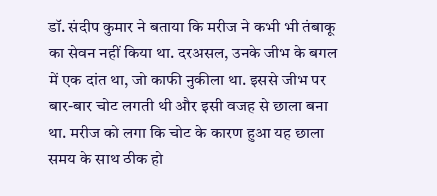डॉ. संदीप कुमार ने बताया कि मरीज ने कभी भी तंबाकू का सेवन नहीं किया था. दरअसल, उनके जीभ के बगल में एक दांत था, जो काफी नुकीला था. इससे जीभ पर बार-बार चोट लगती थी और इसी वजह से छाला बना था. मरीज को लगा कि चोट के कारण हुआ यह छाला समय के साथ ठीक हो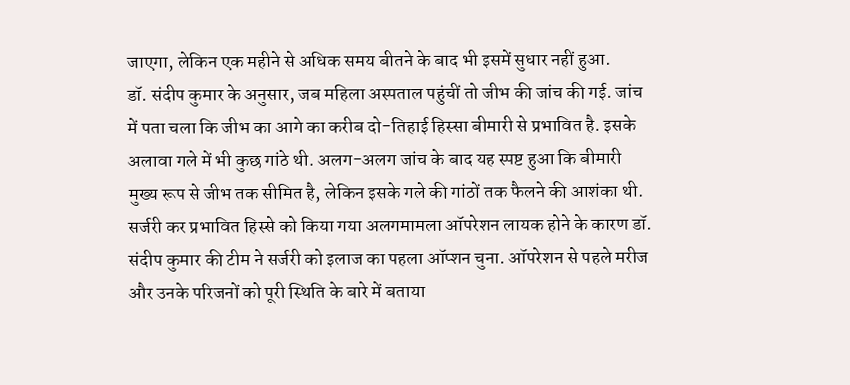जाएगा, लेकिन एक महीने से अधिक समय बीतने के बाद भी इसमें सुधार नहीं हुआ.
डॉ. संदीप कुमार के अनुसार, जब महिला अस्पताल पहुंचीं तो जीभ की जांच की गई. जांच में पता चला कि जीभ का आगे का करीब दो-तिहाई हिस्सा बीमारी से प्रभावित है. इसके अलावा गले में भी कुछ गांठे थी. अलग-अलग जांच के बाद यह स्पष्ट हुआ कि बीमारी मुख्य रूप से जीभ तक सीमित है, लेकिन इसके गले की गांठों तक फैलने की आशंका थी.
सर्जरी कर प्रभावित हिस्से को किया गया अलगमामला ऑपरेशन लायक होने के कारण डॉ. संदीप कुमार की टीम ने सर्जरी को इलाज का पहला ऑप्शन चुना. ऑपरेशन से पहले मरीज और उनके परिजनों को पूरी स्थिति के बारे में बताया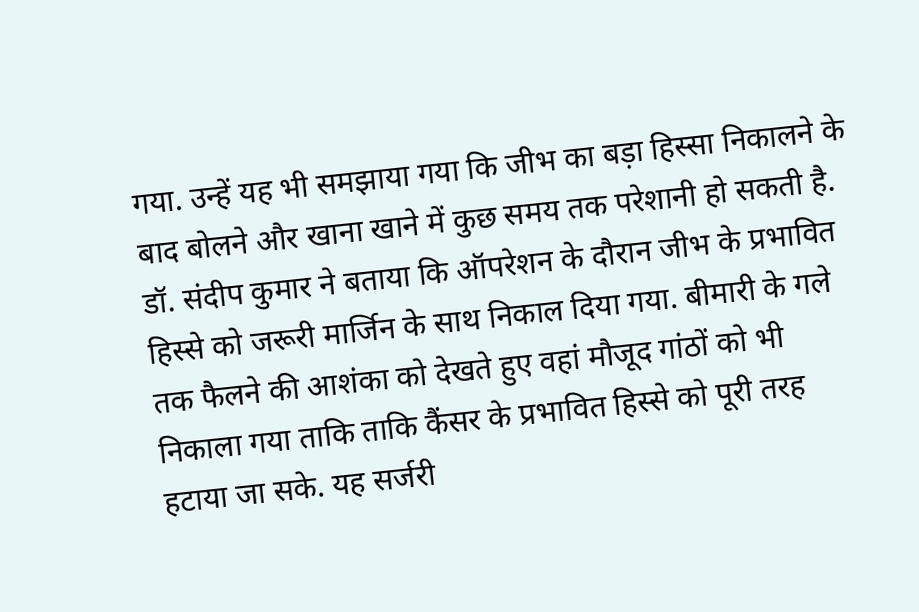गया. उन्हें यह भी समझाया गया कि जीभ का बड़ा हिस्सा निकालने के बाद बोलने और खाना खाने में कुछ समय तक परेशानी हो सकती है.
डॉ. संदीप कुमार ने बताया कि ऑपरेशन के दौरान जीभ के प्रभावित हिस्से को जरूरी मार्जिन के साथ निकाल दिया गया. बीमारी के गले तक फैलने की आशंका को देखते हुए वहां मौजूद गांठों को भी निकाला गया ताकि ताकि कैंसर के प्रभावित हिस्से को पूरी तरह हटाया जा सके. यह सर्जरी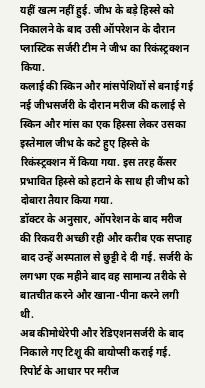यहीं खत्म नहीं हुई. जीभ के बड़े हिस्से को निकालने के बाद उसी ऑपरेशन के दौरान प्लास्टिक सर्जरी टीम ने जीभ का रिकंस्ट्रक्शन किया.
कलाई की स्किन और मांसपेशियों से बनाई गई नई जीभसर्जरी के दौरान मरीज की कलाई से स्किन और मांस का एक हिस्सा लेकर उसका इस्तेमाल जीभ के कटे हुए हिस्से के रिकंस्ट्रक्शन में किया गया. इस तरह कैंसर प्रभावित हिस्से को हटाने के साथ ही जीभ को दोबारा तैयार किया गया.
डॉक्टर के अनुसार, ऑपरेशन के बाद मरीज की रिकवरी अच्छी रही और करीब एक सप्ताह बाद उन्हें अस्पताल से छुट्टी दे दी गई. सर्जरी के लगभग एक महीने बाद वह सामान्य तरीके से बातचीत करने और खाना-पीना करने लगी थी.
अब कीमोथेरेपी और रेडिएशनसर्जरी के बाद निकाले गए टिशू की बायोप्सी कराई गई. रिपोर्ट के आधार पर मरीज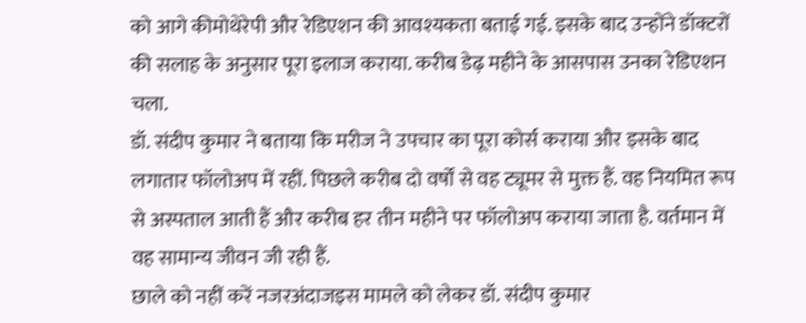को आगे कीमोथेरेपी और रेडिएशन की आवश्यकता बताई गई. इसके बाद उन्होंने डॉक्टरों की सलाह के अनुसार पूरा इलाज कराया. करीब डेढ़ महीने के आसपास उनका रेडिएशन चला.
डॉ. संदीप कुमार ने बताया कि मरीज ने उपचार का पूरा कोर्स कराया और इसके बाद लगातार फॉलोअप में रहीं. पिछले करीब दो वर्षों से वह ट्यूमर से मुक्त हैं. वह नियमित रूप से अस्पताल आती हैं और करीब हर तीन महीने पर फॉलोअप कराया जाता है. वर्तमान में वह सामान्य जीवन जी रही हैं.
छाले को नहीं करें नजरअंदाजइस मामले को लेकर डॉ. संदीप कुमार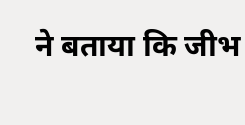ने बताया कि जीभ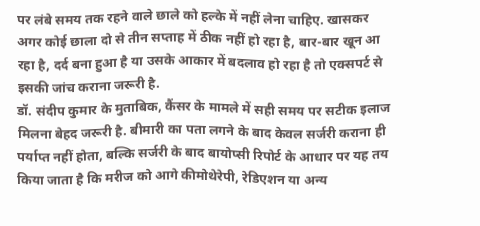पर लंबे समय तक रहने वाले छाले को हल्के में नहीं लेना चाहिए. खासकर अगर कोई छाला दो से तीन सप्ताह में ठीक नहीं हो रहा है, बार-बार खून आ रहा है, दर्द बना हुआ है या उसके आकार में बदलाव हो रहा है तो एक्सपर्ट से इसकी जांच कराना जरूरी है.
डॉ. संदीप कुमार के मुताबिक, कैंसर के मामले में सही समय पर सटीक इलाज मिलना बेहद जरूरी है. बीमारी का पता लगने के बाद केवल सर्जरी कराना ही पर्याप्त नहीं होता, बल्कि सर्जरी के बाद बायोप्सी रिपोर्ट के आधार पर यह तय किया जाता है कि मरीज को आगे कीमोथेरेपी, रेडिएशन या अन्य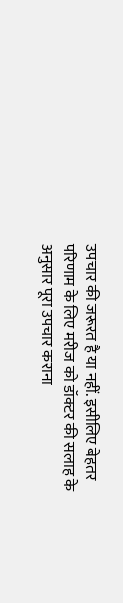उपचार की जरूरत है या नहीं. इसीलिए बेहतर परिणाम के लिए मरीज को डॉक्टर की सलाह के अनुसार पूरा उपचार कराना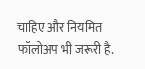चाहिए और नियमित फॉलोअप भी जरूरी है.